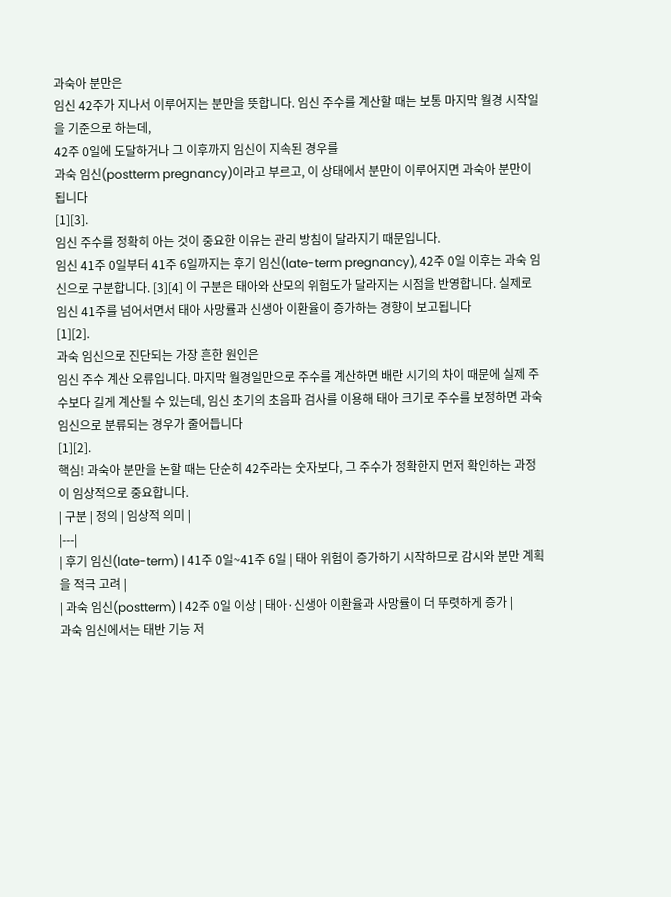과숙아 분만은
임신 42주가 지나서 이루어지는 분만을 뜻합니다. 임신 주수를 계산할 때는 보통 마지막 월경 시작일을 기준으로 하는데,
42주 0일에 도달하거나 그 이후까지 임신이 지속된 경우를
과숙 임신(postterm pregnancy)이라고 부르고, 이 상태에서 분만이 이루어지면 과숙아 분만이 됩니다
[1][3].
임신 주수를 정확히 아는 것이 중요한 이유는 관리 방침이 달라지기 때문입니다.
임신 41주 0일부터 41주 6일까지는 후기 임신(late-term pregnancy), 42주 0일 이후는 과숙 임신으로 구분합니다. [3][4] 이 구분은 태아와 산모의 위험도가 달라지는 시점을 반영합니다. 실제로 임신 41주를 넘어서면서 태아 사망률과 신생아 이환율이 증가하는 경향이 보고됩니다
[1][2].
과숙 임신으로 진단되는 가장 흔한 원인은
임신 주수 계산 오류입니다. 마지막 월경일만으로 주수를 계산하면 배란 시기의 차이 때문에 실제 주수보다 길게 계산될 수 있는데, 임신 초기의 초음파 검사를 이용해 태아 크기로 주수를 보정하면 과숙 임신으로 분류되는 경우가 줄어듭니다
[1][2].
핵심! 과숙아 분만을 논할 때는 단순히 42주라는 숫자보다, 그 주수가 정확한지 먼저 확인하는 과정이 임상적으로 중요합니다.
| 구분 | 정의 | 임상적 의미 |
|---|
| 후기 임신(late-term) | 41주 0일~41주 6일 | 태아 위험이 증가하기 시작하므로 감시와 분만 계획을 적극 고려 |
| 과숙 임신(postterm) | 42주 0일 이상 | 태아·신생아 이환율과 사망률이 더 뚜렷하게 증가 |
과숙 임신에서는 태반 기능 저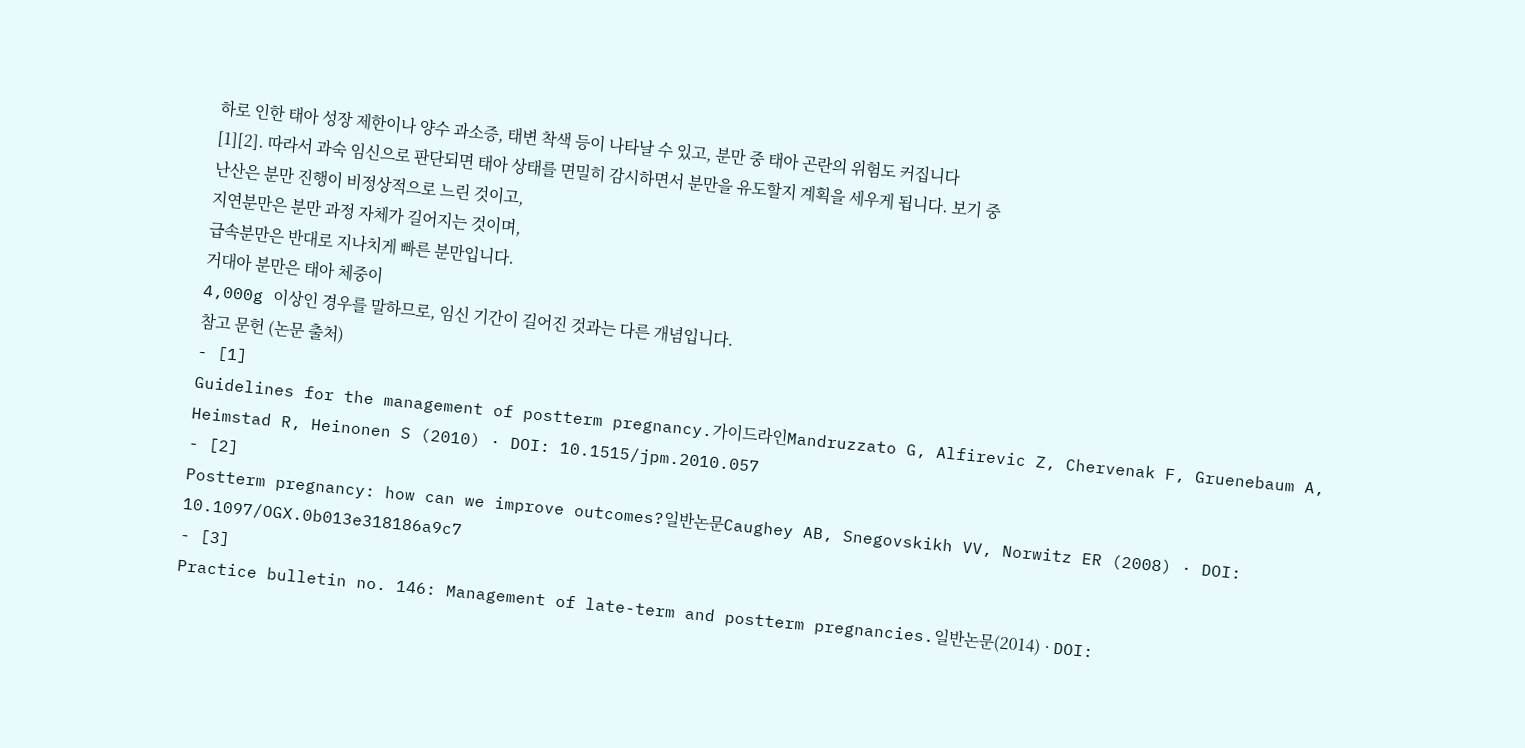하로 인한 태아 성장 제한이나 양수 과소증, 태변 착색 등이 나타날 수 있고, 분만 중 태아 곤란의 위험도 커집니다
[1][2]. 따라서 과숙 임신으로 판단되면 태아 상태를 면밀히 감시하면서 분만을 유도할지 계획을 세우게 됩니다. 보기 중
난산은 분만 진행이 비정상적으로 느린 것이고,
지연분만은 분만 과정 자체가 길어지는 것이며,
급속분만은 반대로 지나치게 빠른 분만입니다.
거대아 분만은 태아 체중이
4,000g 이상인 경우를 말하므로, 임신 기간이 길어진 것과는 다른 개념입니다.
참고 문헌 (논문 출처)
- [1]
Guidelines for the management of postterm pregnancy.가이드라인Mandruzzato G, Alfirevic Z, Chervenak F, Gruenebaum A, Heimstad R, Heinonen S (2010) · DOI: 10.1515/jpm.2010.057
- [2]
Postterm pregnancy: how can we improve outcomes?일반논문Caughey AB, Snegovskikh VV, Norwitz ER (2008) · DOI: 10.1097/OGX.0b013e318186a9c7
- [3]
Practice bulletin no. 146: Management of late-term and postterm pregnancies.일반논문(2014) · DOI: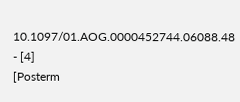10.1097/01.AOG.0000452744.06088.48
- [4]
[Posterm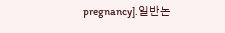pregnancy].일반논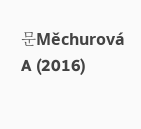문Měchurová A (2016)